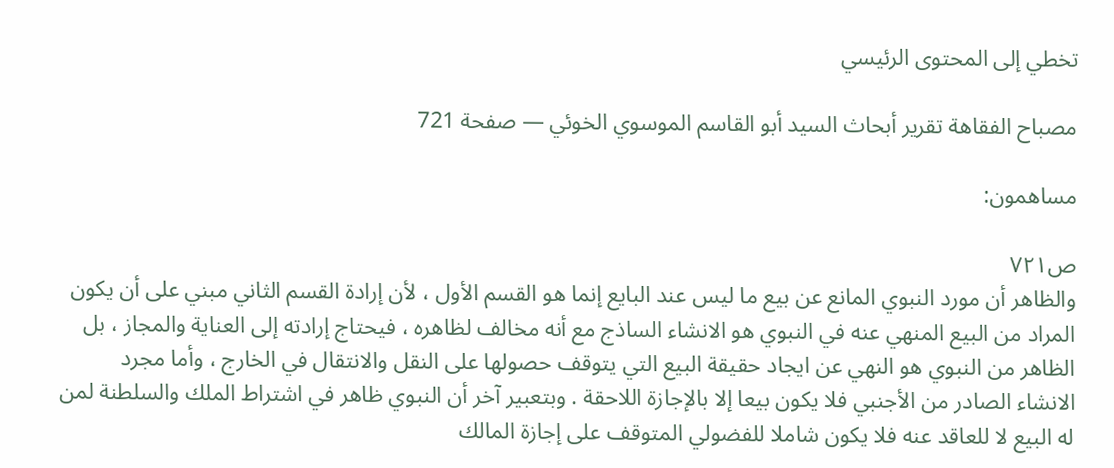تخطي إلى المحتوى الرئيسي

مصباح الفقاهة تقرير أبحاث السيد أبو القاسم الموسوي الخوئي — صفحة 721

مساهمون:

ص٧٢١
والظاهر أن مورد النبوي المانع عن بيع ما ليس عند البايع إنما هو القسم الأول ، لأن إرادة القسم الثاني مبني على أن يكون المراد من البيع المنهي عنه في النبوي هو الانشاء الساذج مع أنه مخالف لظاهره ، فيحتاج إرادته إلى العناية والمجاز ، بل الظاهر من النبوي هو النهي عن ايجاد حقيقة البيع التي يتوقف حصولها على النقل والانتقال في الخارج ، وأما مجرد الانشاء الصادر من الأجنبي فلا يكون بيعا إلا بالإجازة اللاحقة . وبتعبير آخر أن النبوي ظاهر في اشتراط الملك والسلطنة لمن له البيع لا للعاقد عنه فلا يكون شاملا للفضولي المتوقف على إجازة المالك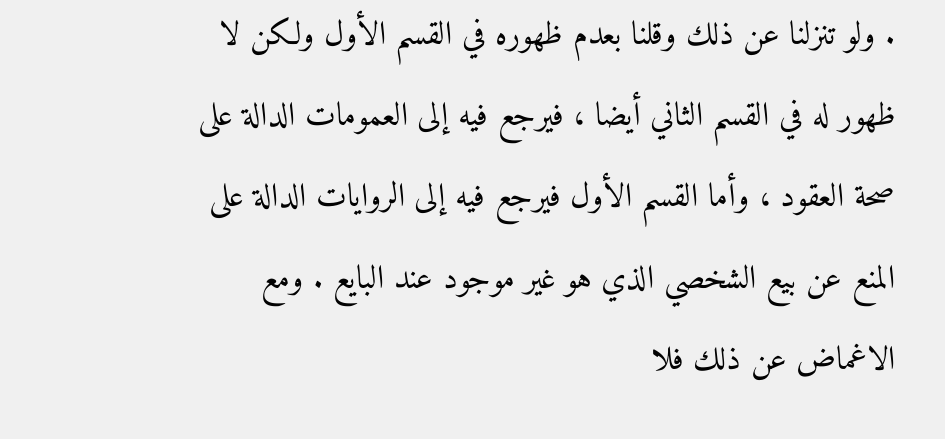. ولو تنزلنا عن ذلك وقلنا بعدم ظهوره في القسم الأول ولكن لا ظهور له في القسم الثاني أيضا ، فيرجع فيه إلى العمومات الدالة على صحة العقود ، وأما القسم الأول فيرجع فيه إلى الروايات الدالة على المنع عن بيع الشخصي الذي هو غير موجود عند البايع . ومع الاغماض عن ذلك فلا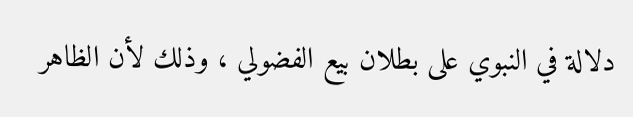دلالة في النبوي على بطلان بيع الفضولي ، وذلك لأن الظاهر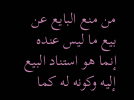من منع البايع عن بيع ما ليس عنده إنما هو استناد البيع إليه وكونه له كما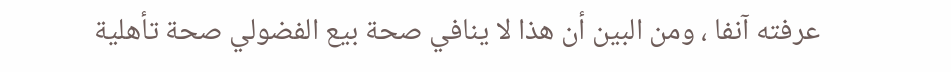عرفته آنفا ، ومن البين أن هذا لا ينافي صحة بيع الفضولي صحة تأهلية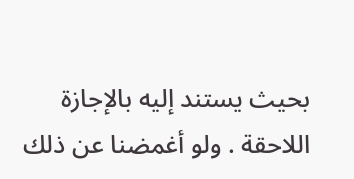بحيث يستند إليه بالإجازة اللاحقة . ولو أغمضنا عن ذلك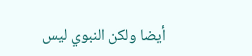أيضا ولكن النبوي ليس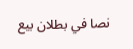نصا في بطلان بيع